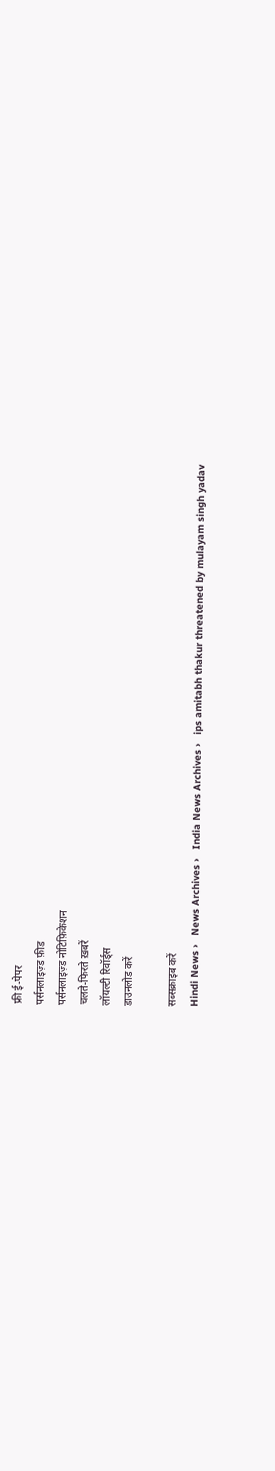फ्री ई-पेपर
पर्सनलाइज़्ड फ़ीड
पर्सनलाइज़्ड नोटिफ़िकेशन
चलते-फिरते ख़बरें
लॉयल्टी रिवॉर्ड्स
डाउनलोड करें

सब्सक्राइब करें
Hindi News ›   News Archives ›   India News Archives ›   ips amitabh thakur threatened by mulayam singh yadav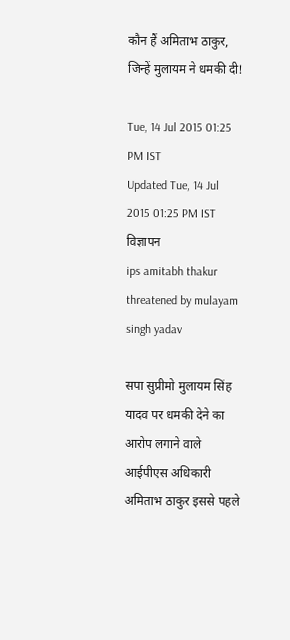कौन हैं अमिताभ ठाकुर, जिन्हें मुलायम ने धमकी दी!

Tue, 14 Jul 2015 01:25 PM IST
Updated Tue, 14 Jul 2015 01:25 PM IST
विज्ञापन
ips amitabh thakur threatened by mulayam singh yadav

सपा सुप्रीमो मुलायम सिंह यादव पर धमकी देने का आरोप लगाने वाले आईपीएस अधिकारी अमिताभ ठाकुर इससे पहले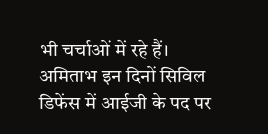भी चर्चाओं में रहे हैं। अमिताभ इन दिनों सिविल डिफेंस में आईजी के पद पर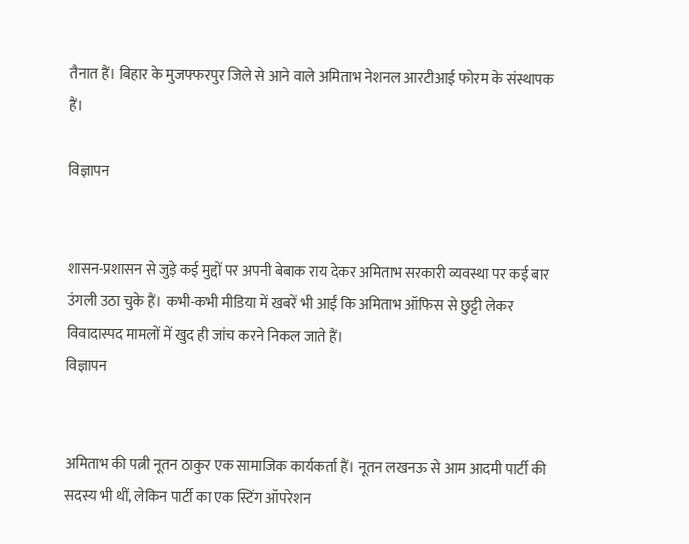तैनात हैं। बिहार के मुजफ्फरपुर जिले से आने वाले अमिताभ नेशनल आरटीआई फोरम के संस्थापक हैं।

विज्ञापन


शासन-प्रशासन से जुड़े कई मुद्दों पर अपनी बेबाक राय देकर अमिताभ सरकारी व्यवस्था पर कई बार उंगली उठा चुके हैं। कभी-कभी मीडिया में खबरें भी आईं कि अमिताभ ऑफिस से छुट्टी लेकर विवादास्पद मामलों में खुद ही जांच करने निकल जाते हैं।
विज्ञापन


अमिताभ की पत्नी नूतन ठाकुर एक सामाजिक कार्यकर्ता हैं। नूतन लखनऊ से आम आदमी पार्टी की सदस्य भी थीं, लेकिन पार्टी का एक स्टिंग ऑपरेशन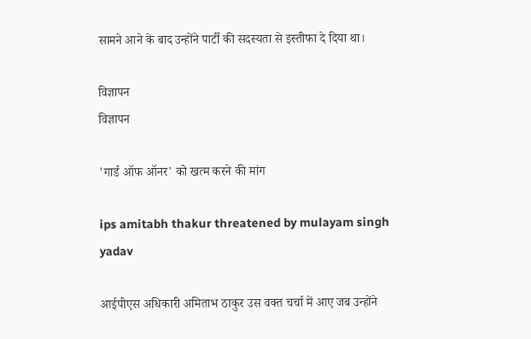सामने आने के बाद उन्होंने पार्टी की सदस्यता से इस्तीफा दे दिया था।

विज्ञापन
विज्ञापन

'गार्ड ऑफ ऑनर' को खत्म करने की मांग

ips amitabh thakur threatened by mulayam singh yadav

आईपीएस अधिकारी अमिताभ ठाकुर उस वक्त चर्चा में आए जब उन्होंने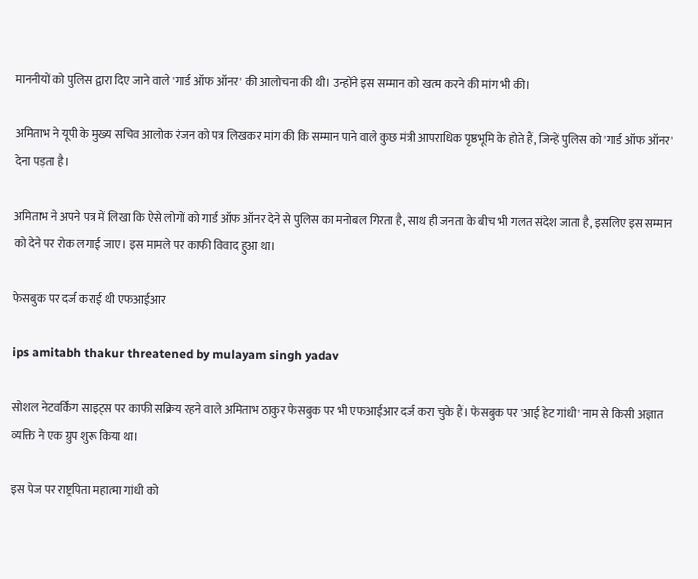माननीयों को पुलिस द्वारा दिए जाने वाले 'गार्ड ऑफ ऑनर' की आलोचना की थी। उन्होंने इस सम्मान को खत्म करने की मांग भी की।

अमिताभ ने यूपी के मुख्य सचिव आलोक रंजन को पत्र लिखकर मांग की कि सम्मान पाने वाले कुछ मंत्री आपराधिक पृष्ठभूमि के होते हैं, जिन्हें पुलिस को 'गार्ड ऑफ ऑनर' देना पड़ता है।

अमिताभ ने अपने पत्र में लिखा कि ऐसे लोगों को गार्ड ऑफ ऑनर देने से पुलिस का मनोबल गिरता है, साथ ही जनता के बीच भी गलत संदेश जाता है, इसलिए इस सम्मान को देने पर रोक लगाई जाए। इस मामले पर काफी विवाद हुआ था।

फेसबुक पर दर्ज कराई थी एफआईआर

ips amitabh thakur threatened by mulayam singh yadav

सोशल नेटवर्किंग साइट्स पर काफी सक्रिय रहने वाले अमिताभ ठाकुर फेसबुक पर भी एफआईआर दर्ज करा चुके हैं। फेसबुक पर 'आई हेट गांधी' नाम से किसी अज्ञात व्यक्ति ने एक ग्रुप शुरू किया था।

इस पेज पर राष्ट्रपिता महात्मा गांधी को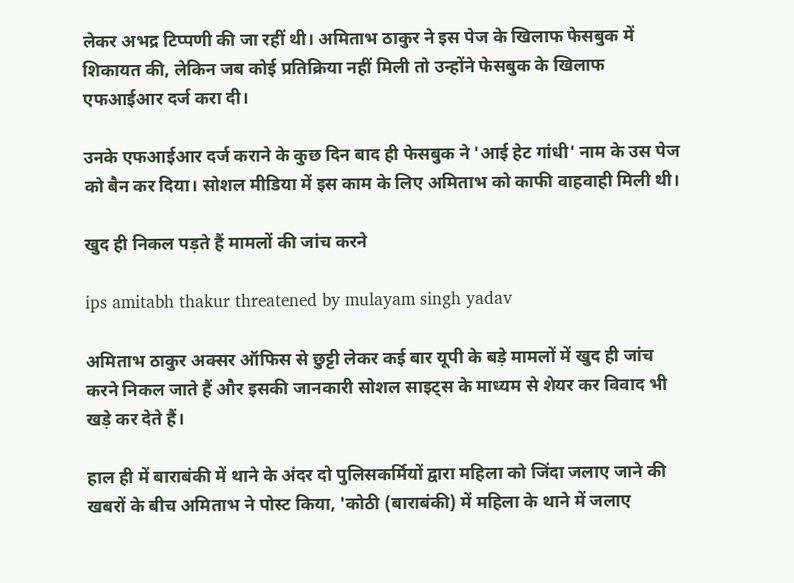लेकर अभद्र टिप्पणी की जा रहीं थी। अमिताभ ठाकुर ने इस पेज के खिलाफ फेसबुक में शिकायत की, लेकिन जब कोई प्रतिक्रिया नहीं मिली तो उन्होंने फेसबुक के खिलाफ एफआईआर दर्ज करा दी।

उनके एफआईआर दर्ज कराने के कुछ दिन बाद ही फेसबुक ने 'आई हेट गांधी' नाम के उस पेज को बैन कर दिया। सोशल मीडिया में इस काम के लिए अमिताभ को काफी वाहवाही मिली थी।

खुद ही निकल पड़ते हैं मामलों की जांच करने

ips amitabh thakur threatened by mulayam singh yadav

अमिताभ ठाकुर अक्सर ऑफिस से छुट्टी लेकर कई बार यूपी के बड़े मामलों में खुद ही जांच करने निकल जाते हैं और इसकी जानकारी सोशल साइट्स के माध्यम से शेयर कर विवाद भी खड़े कर देते हैं।

हाल ही में बाराबंकी में थाने के अंदर दो पुलिसकर्मियों द्वारा महिला को जिंदा जलाए जाने की खबरों के बीच अमिताभ ने पोस्ट किया, 'कोठी (बाराबंकी) में महिला के थाने में जलाए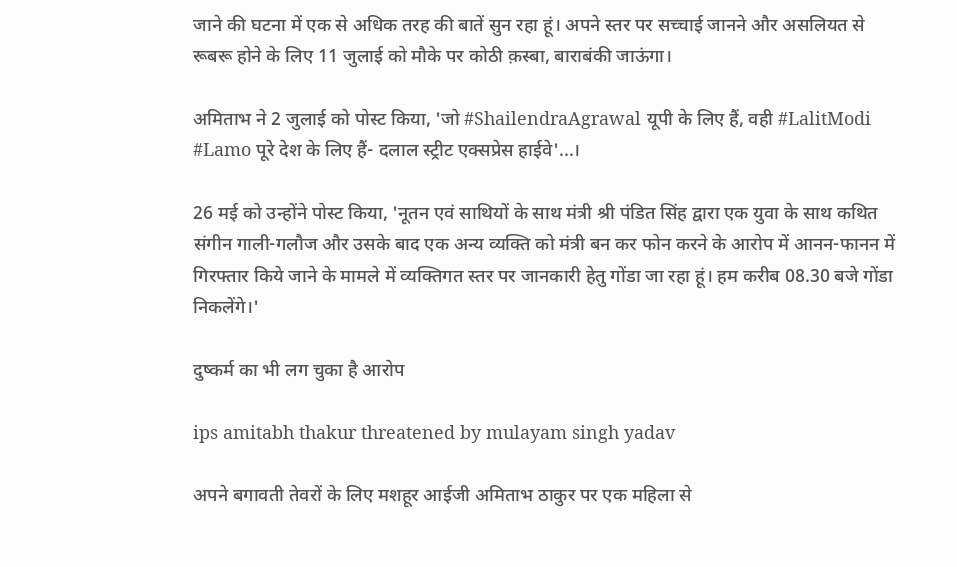जाने की घटना में एक से अधिक तरह की बातें सुन रहा हूं। अपने स्तर पर सच्चाई जानने और असलियत से रूबरू होने के लिए 11 जुलाई को मौके पर कोठी क़स्बा, बाराबंकी जाऊंगा।

अमिताभ ने 2 जुलाई को पोस्ट किया, 'जो #ShailendraAgrawal यूपी के लिए हैं, वही #LalitModi #Lamo पूरे देश के लिए हैं- दलाल स्ट्रीट एक्सप्रेस हाईवे'...।

26 मई को उन्होंने पोस्ट किया, 'नूतन एवं साथियों के साथ मंत्री श्री पंडित सिंह द्वारा एक युवा के साथ कथित संगीन गाली-गलौज और उसके बाद एक अन्य व्यक्ति को मंत्री बन कर फोन करने के आरोप में आनन-फानन में गिरफ्तार किये जाने के मामले में व्यक्तिगत स्तर पर जानकारी हेतु गोंडा जा रहा हूं। हम करीब 08.30 बजे गोंडा निकलेंगे।'

दुष्कर्म का भी लग चुका है आरोप

ips amitabh thakur threatened by mulayam singh yadav

अपने बगावती तेवरों के लिए मशहूर आईजी अमिताभ ठाकुर पर एक महिला से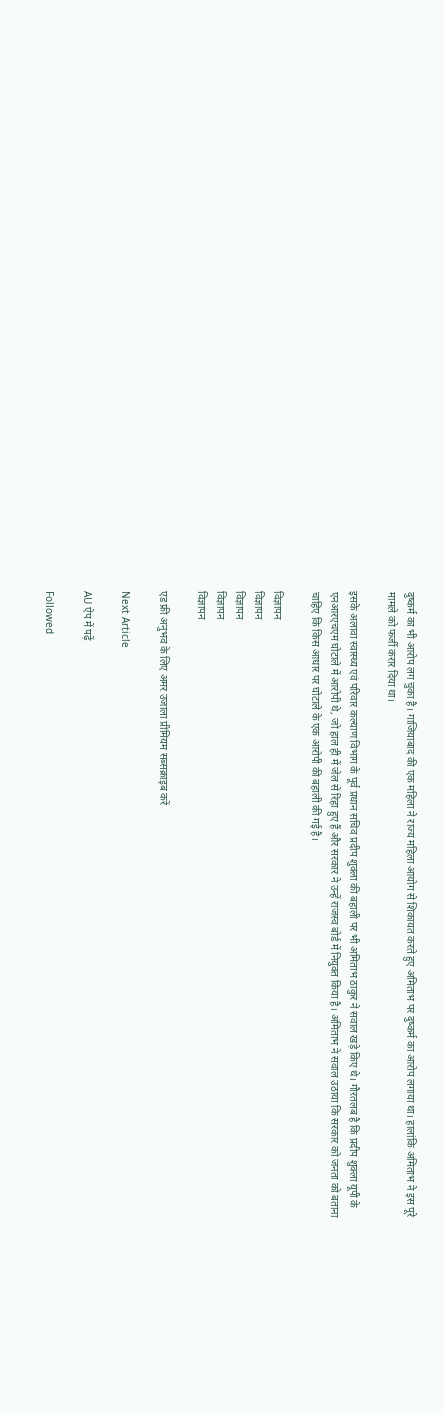दुष्कर्म का भी आरोप लग चुका है। गाजियाबाद की एक महिला ने राज्य महिला आयोग से शिकायत करते हुए अमिताभ पर दुष्कर्म का आरोप लगाया था। हालांकि अमिताभ ने इस पूरे मामले को फर्जी करार दिया था।

इसके अलावा स्वास्थ्य एवं परिवार कल्याण विभाग के पूर्व प्रधान सचिव प्रदीप शुक्ला की बहाली पर भी अमिताभ ठाकुर ने सवाल खड़े किए थे। गौरतलब है कि प्रदीप शुक्ला यूपी के एनआरएचएम घोटाले में आरोपी थे, जो हाल ही में जेल से रिहा हुए हैं और सरकार ने उन्हें राजस्व बोर्ड में नियुक्त किया है। अमिताभ ने सवाल उठाया कि सरकार को जनता को बताना चाहिए कि किस आधार पर घोटाले के एक आरोपी की बहाली की गई है।

विज्ञापन
विज्ञापन
विज्ञापन
विज्ञापन
विज्ञापन

एड फ्री अनुभव के लिए अमर उजाला प्रीमियम सब्सक्राइब करें

Next Article

AU ऐप में पढ़ें

Followed